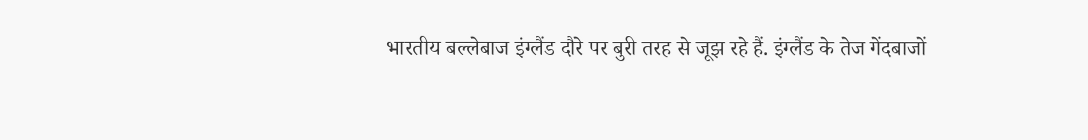भारतीय बल्लेबाज इंग्लैंड दौरे पर बुरी तरह से जूझ रहे हैं. इंग्लैंड के तेज गेंदबाजों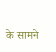के सामने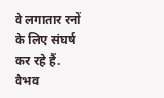वे लगातार रनों के लिए संघर्ष कर रहे हैं. वैभव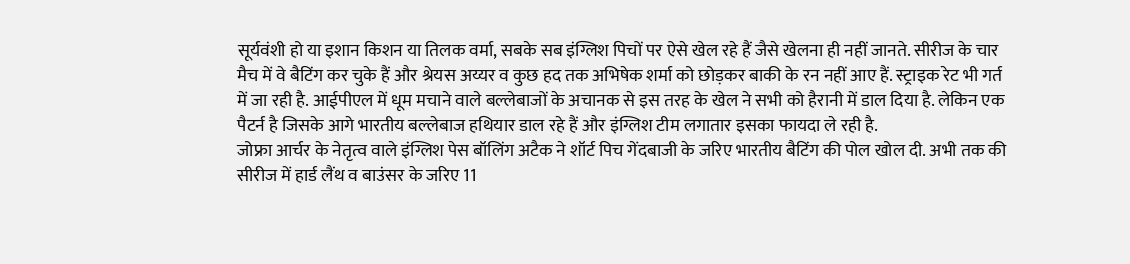सूर्यवंशी हो या इशान किशन या तिलक वर्मा, सबके सब इंग्लिश पिचों पर ऐसे खेल रहे हैं जैसे खेलना ही नहीं जानते. सीरीज के चार मैच में वे बैटिंग कर चुके हैं और श्रेयस अय्यर व कुछ हद तक अभिषेक शर्मा को छोड़कर बाकी के रन नहीं आए हैं. स्ट्राइक रेट भी गर्त में जा रही है. आईपीएल में धूम मचाने वाले बल्लेबाजों के अचानक से इस तरह के खेल ने सभी को हैरानी में डाल दिया है. लेकिन एक पैटर्न है जिसके आगे भारतीय बल्लेबाज हथियार डाल रहे हैं और इंग्लिश टीम लगातार इसका फायदा ले रही है.
जोफ्रा आर्चर के नेतृत्व वाले इंग्लिश पेस बॉलिंग अटैक ने शॉर्ट पिच गेंदबाजी के जरिए भारतीय बैटिंग की पोल खोल दी. अभी तक की सीरीज में हार्ड लैंथ व बाउंसर के जरिए 11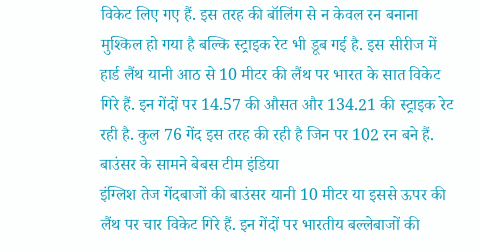विकेट लिए गए हैं. इस तरह की बॉलिंग से न केवल रन बनाना मुश्किल हो गया है बल्कि स्ट्राइक रेट भी डूब गई है. इस सीरीज में हार्ड लैंथ यानी आठ से 10 मीटर की लैंथ पर भारत के सात विकेट गिरे हैं. इन गेंदों पर 14.57 की औसत और 134.21 की स्ट्राइक रेट रही है. कुल 76 गेंद इस तरह की रही है जिन पर 102 रन बने हैं.
बाउंसर के सामने बेबस टीम इंडिया
इंग्लिश तेज गेंदबाजों की बाउंसर यानी 10 मीटर या इससे ऊपर की लैंथ पर चार विकेट गिरे हैं. इन गेंदों पर भारतीय बल्लेबाजों की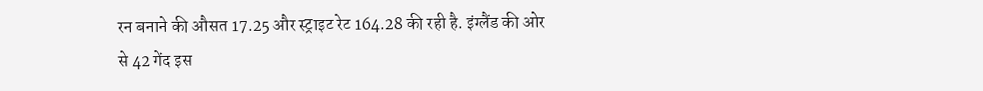रन बनाने की औसत 17.25 और स्ट्राइट रेट 164.28 की रही है. इंग्लैंड की ओर से 42 गेंद इस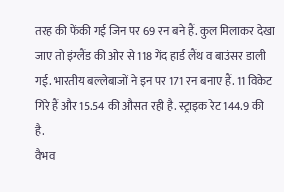तरह की फेंकी गई जिन पर 69 रन बने हैं. कुल मिलाकर देखा जाए तो इंग्लैंड की ओर से 118 गेंद हार्ड लैंथ व बाउंसर डाली गई. भारतीय बल्लेबाजों ने इन पर 171 रन बनाए हैं. 11 विकेट गिरे हैं और 15.54 की औसत रही है. स्ट्राइक रेट 144.9 की है.
वैभव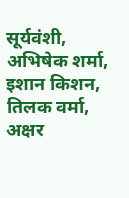सूर्यवंशी, अभिषेक शर्मा, इशान किशन, तिलक वर्मा, अक्षर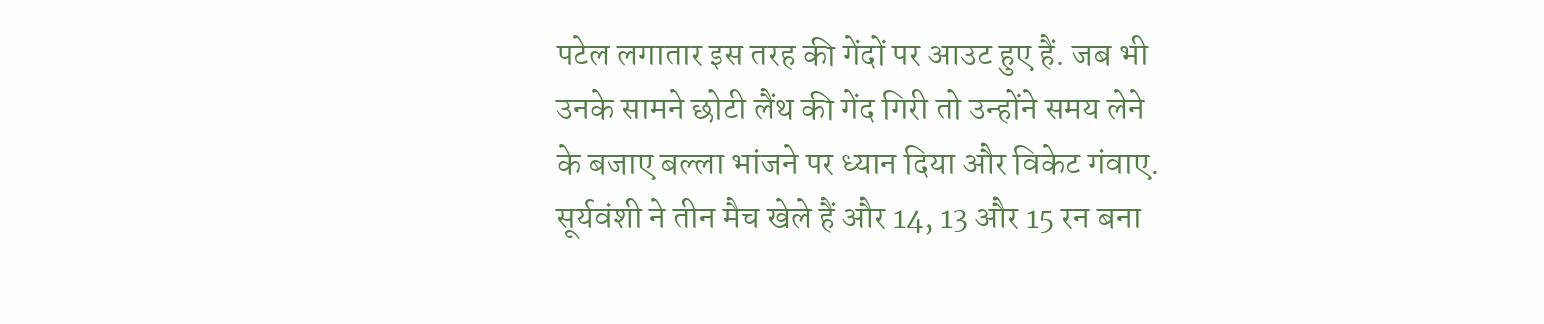पटेल लगातार इस तरह की गेंदों पर आउट हुए हैं. जब भी उनके सामने छोटी लैंथ की गेंद गिरी तो उन्होंने समय लेने के बजाए बल्ला भांजने पर ध्यान दिया और विकेट गंवाए. सूर्यवंशी ने तीन मैच खेले हैं और 14, 13 और 15 रन बना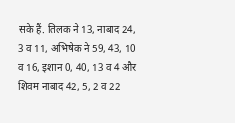सके हैं. तिलक ने 13, नाबाद 24, 3 व 11, अभिषेक ने 59, 43, 10 व 16, इशान 0, 40, 13 व 4 और शिवम नाबाद 42, 5, 2 व 22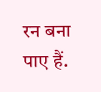रन बना पाए हैं.